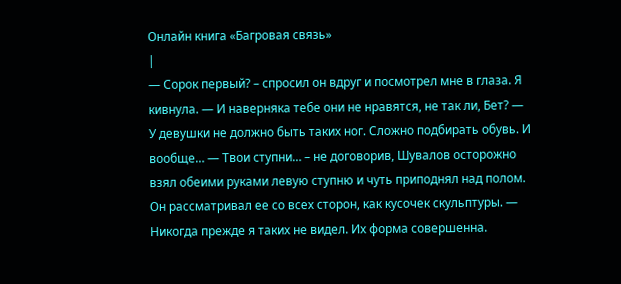Онлайн книга «Багровая связь»
|
— Сорок первый? – спросил он вдруг и посмотрел мне в глаза. Я кивнула. — И наверняка тебе они не нравятся, не так ли, Бет? — У девушки не должно быть таких ног. Сложно подбирать обувь. И вообще… — Твои ступни… – не договорив, Шувалов осторожно взял обеими руками левую ступню и чуть приподнял над полом. Он рассматривал ее со всех сторон, как кусочек скульптуры. — Никогда прежде я таких не видел. Их форма совершенна.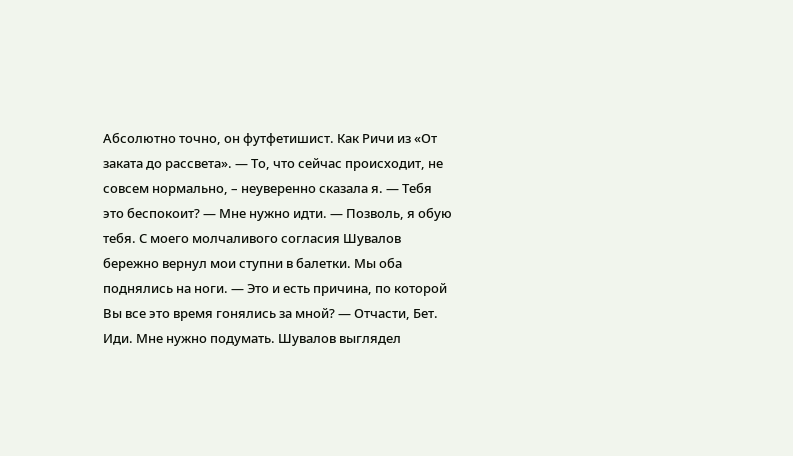Абсолютно точно, он футфетишист. Как Ричи из «От заката до рассвета». — То, что сейчас происходит, не совсем нормально, – неуверенно сказала я. — Тебя это беспокоит? — Мне нужно идти. — Позволь, я обую тебя. С моего молчаливого согласия Шувалов бережно вернул мои ступни в балетки. Мы оба поднялись на ноги. — Это и есть причина, по которой Вы все это время гонялись за мной? — Отчасти, Бет. Иди. Мне нужно подумать. Шувалов выглядел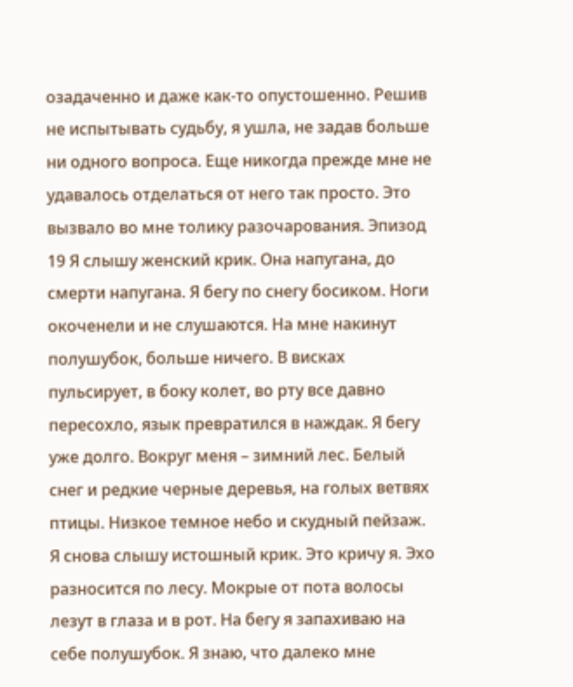озадаченно и даже как-то опустошенно. Решив не испытывать судьбу, я ушла, не задав больше ни одного вопроса. Еще никогда прежде мне не удавалось отделаться от него так просто. Это вызвало во мне толику разочарования. Эпизод 19 Я слышу женский крик. Она напугана, до смерти напугана. Я бегу по снегу босиком. Ноги окоченели и не слушаются. На мне накинут полушубок, больше ничего. В висках пульсирует, в боку колет, во рту все давно пересохло, язык превратился в наждак. Я бегу уже долго. Вокруг меня – зимний лес. Белый снег и редкие черные деревья, на голых ветвях птицы. Низкое темное небо и скудный пейзаж. Я снова слышу истошный крик. Это кричу я. Эхо разносится по лесу. Мокрые от пота волосы лезут в глаза и в рот. На бегу я запахиваю на себе полушубок. Я знаю, что далеко мне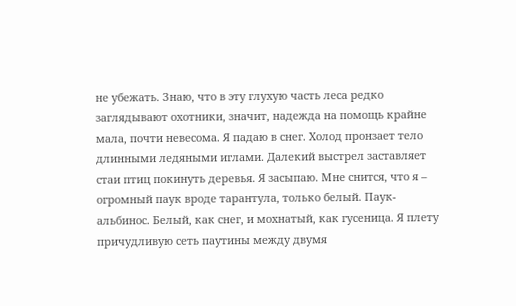не убежать. Знаю, что в эту глухую часть леса редко заглядывают охотники, значит, надежда на помощь крайне мала, почти невесома. Я падаю в снег. Холод пронзает тело длинными ледяными иглами. Далекий выстрел заставляет стаи птиц покинуть деревья. Я засыпаю. Мне снится, что я – огромный паук вроде тарантула, только белый. Паук-альбинос. Белый, как снег, и мохнатый, как гусеница. Я плету причудливую сеть паутины между двумя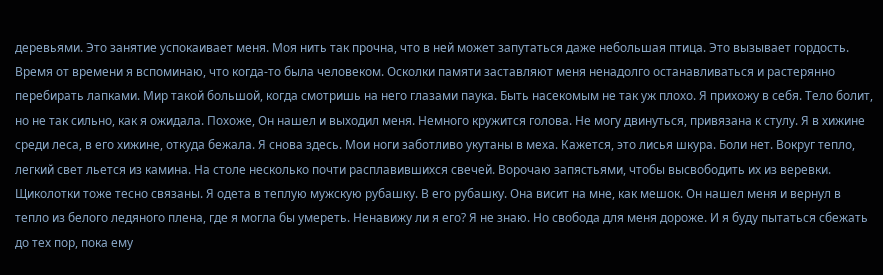деревьями. Это занятие успокаивает меня. Моя нить так прочна, что в ней может запутаться даже небольшая птица. Это вызывает гордость. Время от времени я вспоминаю, что когда-то была человеком. Осколки памяти заставляют меня ненадолго останавливаться и растерянно перебирать лапками. Мир такой большой, когда смотришь на него глазами паука. Быть насекомым не так уж плохо. Я прихожу в себя. Тело болит, но не так сильно, как я ожидала. Похоже, Он нашел и выходил меня. Немного кружится голова. Не могу двинуться, привязана к стулу. Я в хижине среди леса, в его хижине, откуда бежала. Я снова здесь. Мои ноги заботливо укутаны в меха. Кажется, это лисья шкура. Боли нет. Вокруг тепло, легкий свет льется из камина. На столе несколько почти расплавившихся свечей. Ворочаю запястьями, чтобы высвободить их из веревки. Щиколотки тоже тесно связаны. Я одета в теплую мужскую рубашку. В его рубашку. Она висит на мне, как мешок. Он нашел меня и вернул в тепло из белого ледяного плена, где я могла бы умереть. Ненавижу ли я его? Я не знаю. Но свобода для меня дороже. И я буду пытаться сбежать до тех пор, пока ему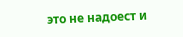это не надоест и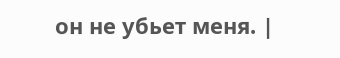он не убьет меня. |